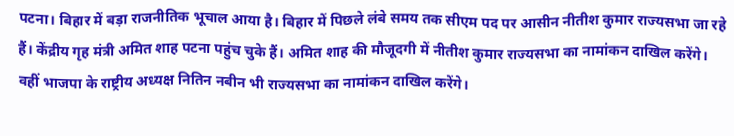पटना। बिहार में बड़ा राजनीतिक भूचाल आया है। बिहार में पिछले लंबे समय तक सीएम पद पर आसीन नीतीश कुमार राज्यसभा जा रहे हैं। केंद्रीय गृह मंत्री अमित शाह पटना पहुंच चुके हैं। अमित शाह की मौजूदगी में नीतीश कुमार राज्यसभा का नामांकन दाखिल करेंगे। वहीं भाजपा के राष्ट्रीय अध्यक्ष नितिन नबीन भी राज्यसभा का नामांकन दाखिल करेंगे।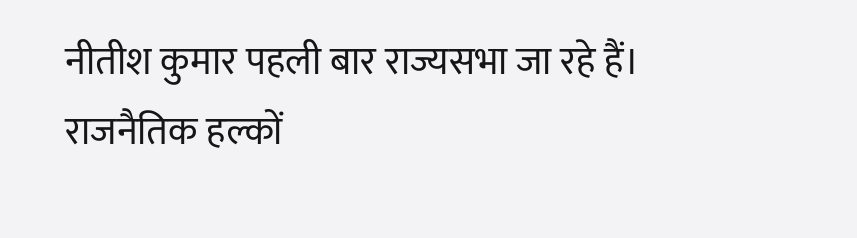नीतीश कुमार पहली बार राज्यसभा जा रहे हैं।
राजनैतिक हल्कों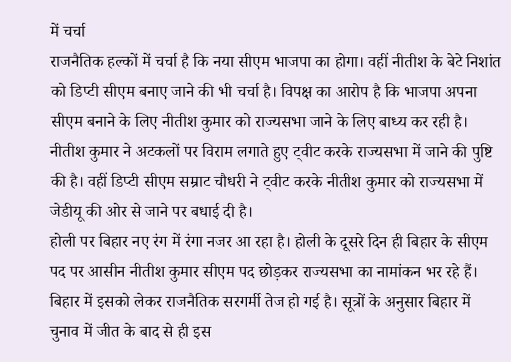में चर्चा
राजनैतिक हल्कों में चर्चा है कि नया सीएम भाजपा का होगा। वहीं नीतीश के बेटे निशांत को डिप्टी सीएम बनाए जाने की भी चर्चा है। विपक्ष का आरोप है कि भाजपा अपना सीएम बनाने के लिए नीतीश कुमार को राज्यसभा जाने के लिए बाध्य कर रही है। नीतीश कुमार ने अटकलों पर विराम लगाते हुए ट्वीट करके राज्यसभा में जाने की पुष्टि की है। वहीं डिप्टी सीएम सम्राट चौधरी ने ट्वीट करके नीतीश कुमार को राज्यसभा में जेडीयू की ओर से जाने पर बधाई दी है।
होली पर बिहार नए रंग में रंगा नजर आ रहा है। होली के दूसरे दिन ही बिहार के सीएम पद पर आसीन नीतीश कुमार सीएम पद छोड़कर राज्यसभा का नामांकन भर रहे हैं। बिहार में इसको लेकर राजनैतिक सरगर्मी तेज हो गई है। सूत्रों के अनुसार बिहार में चुनाव में जीत के बाद से ही इस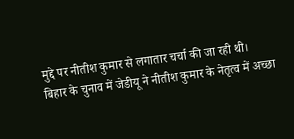मुद्दे पर नीतीश कुमार से लगातार चर्चा की जा रही थी।
बिहार के चुनाव में जेडीयू ने नीतीश कुमार के नेतृत्व में अच्छा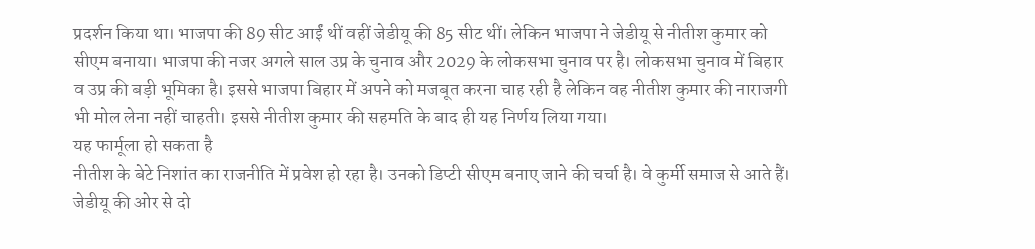प्रदर्शन किया था। भाजपा की 89 सीट आईं थीं वहीं जेडीयू की 85 सीट थीं। लेकिन भाजपा ने जेडीयू से नीतीश कुमार को सीएम बनाया। भाजपा की नजर अगले साल उप्र के चुनाव और 2029 के लोकसभा चुनाव पर है। लोकसभा चुनाव में बिहार व उप्र की बड़ी भूमिका है। इससे भाजपा बिहार में अपने को मजबूत करना चाह रही है लेकिन वह नीतीश कुमार की नाराजगी भी मोल लेना नहीं चाहती। इससे नीतीश कुमार की सहमति के बाद ही यह निर्णय लिया गया।
यह फार्मूला हो सकता है
नीतीश के बेटे निशांत का राजनीति में प्रवेश हो रहा है। उनको डिप्टी सीएम बनाए जाने की चर्चा है। वे कुर्मी समाज से आते हैं। जेडीयू की ओर से दो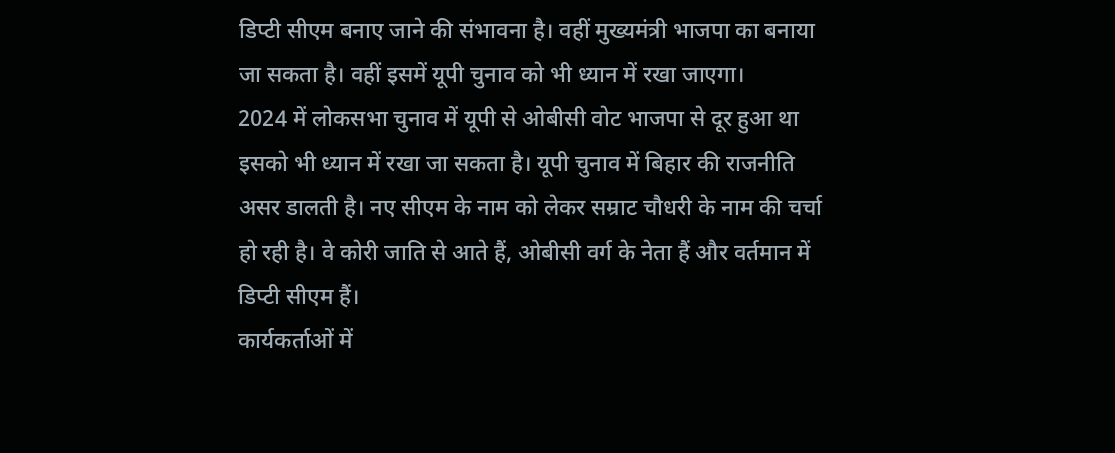डिप्टी सीएम बनाए जाने की संभावना है। वहीं मुख्यमंत्री भाजपा का बनाया जा सकता है। वहीं इसमें यूपी चुनाव को भी ध्यान में रखा जाएगा।
2024 में लोकसभा चुनाव में यूपी से ओबीसी वोट भाजपा से दूर हुआ था इसको भी ध्यान में रखा जा सकता है। यूपी चुनाव में बिहार की राजनीति असर डालती है। नए सीएम के नाम को लेकर सम्राट चौधरी के नाम की चर्चा हो रही है। वे कोरी जाति से आते हैं, ओबीसी वर्ग के नेता हैं और वर्तमान में डिप्टी सीएम हैं।
कार्यकर्ताओं में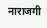नाराजगी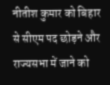नीतीश कुमार को बिहार से सीएम पद छोड़ने और राज्यसभा में जाने को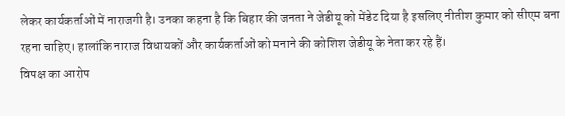लेकर कार्यकर्ताओं में नाराजगी है। उनका कहना है कि बिहार की जनता ने जेडीयू को मेंडेट दिया है इसलिए नीतीश कुमार को सीएम बना रहना चाहिए। हालांकि नाराज विधायकों और कार्यकर्ताओं को मनाने की कोशिश जेडीयू के नेता कर रहे हैं।
विपक्ष का आरोप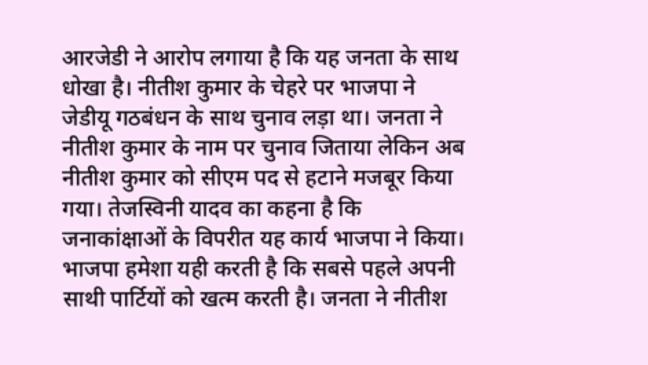आरजेडी ने आरोप लगाया है कि यह जनता के साथ धोखा है। नीतीश कुमार के चेहरे पर भाजपा ने जेडीयू गठबंधन के साथ चुनाव लड़ा था। जनता ने नीतीश कुमार के नाम पर चुनाव जिताया लेकिन अब नीतीश कुमार को सीएम पद से हटाने मजबूर किया गया। तेजस्विनी यादव का कहना है कि जनाकांक्षाओं के विपरीत यह कार्य भाजपा ने किया।
भाजपा हमेशा यही करती है कि सबसे पहले अपनी साथी पार्टियों को खत्म करती है। जनता ने नीतीश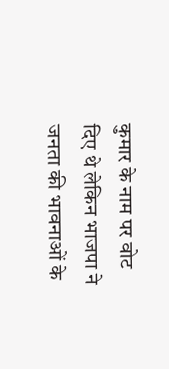कुमार के नाम पर वोट दिए थे लेकिन भाजपा ने जनता की भावनाओं के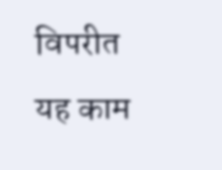विपरीत यह काम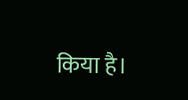किया है।